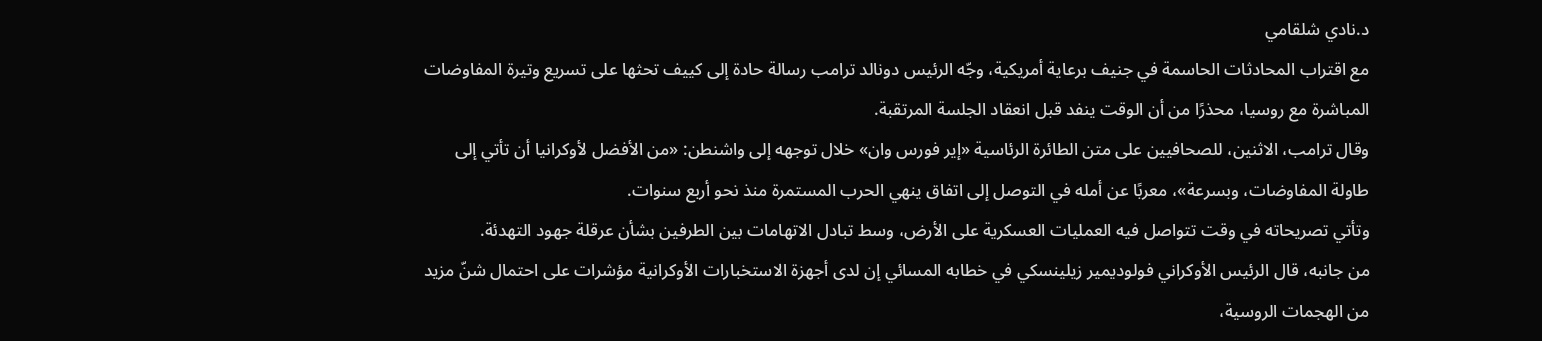د.نادي شلقامي
مع اقتراب المحادثات الحاسمة في جنيف برعاية أمريكية، وجّه الرئيس دونالد ترامب رسالة حادة إلى كييف تحثها على تسريع وتيرة المفاوضات المباشرة مع روسيا، محذرًا من أن الوقت ينفد قبل انعقاد الجلسة المرتقبة.
وقال ترامب، الاثنين، للصحافيين على متن الطائرة الرئاسية «إير فورس وان» خلال توجهه إلى واشنطن: «من الأفضل لأوكرانيا أن تأتي إلى طاولة المفاوضات، وبسرعة»، معربًا عن أمله في التوصل إلى اتفاق ينهي الحرب المستمرة منذ نحو أربع سنوات.
وتأتي تصريحاته في وقت تتواصل فيه العمليات العسكرية على الأرض، وسط تبادل الاتهامات بين الطرفين بشأن عرقلة جهود التهدئة.
من جانبه، قال الرئيس الأوكراني فولوديمير زيلينسكي في خطابه المسائي إن لدى أجهزة الاستخبارات الأوكرانية مؤشرات على احتمال شنّ مزيد من الهجمات الروسية،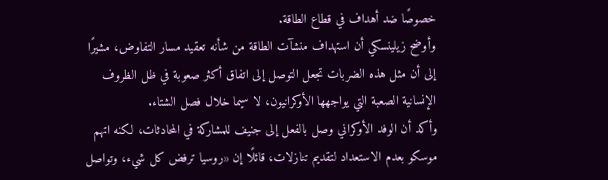خصوصًا ضد أهداف في قطاع الطاقة.
وأوضح زيلينسكي أن استهداف منشآت الطاقة من شأنه تعقيد مسار التفاوض، مشيرًا إلى أن مثل هذه الضربات تجعل التوصل إلى اتفاق أكثر صعوبة في ظل الظروف الإنسانية الصعبة التي يواجهها الأوكرانيون، لا سيما خلال فصل الشتاء.
وأكد أن الوفد الأوكراني وصل بالفعل إلى جنيف للمشاركة في المحادثات، لكنه اتهم موسكو بعدم الاستعداد لتقديم تنازلات، قائلًا إن «روسيا ترفض كل شيء، وتواصل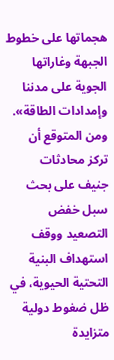هجماتها على خطوط الجبهة وغاراتها الجوية على مدننا وإمدادات الطاقة».
ومن المتوقع أن تركز محادثات جنيف على بحث سبل خفض التصعيد ووقف استهداف البنية التحتية الحيوية، في ظل ضغوط دولية متزايدة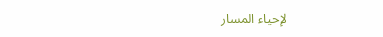لإحياء المسار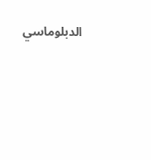الدبلوماسي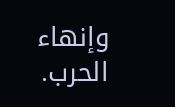وإنهاء الحرب.